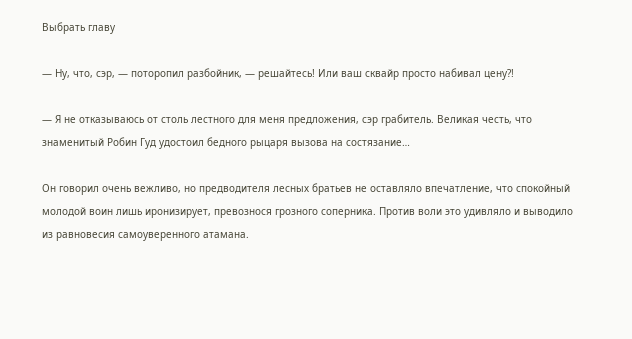Выбрать главу

— Ну, что, сэр, — поторопил разбойник, — решайтесь! Или ваш сквайр просто набивал цену?!

— Я не отказываюсь от столь лестного для меня предложения, сэр грабитель. Великая честь, что знаменитый Робин Гуд удостоил бедного рыцаря вызова на состязание…

Он говорил очень вежливо, но предводителя лесных братьев не оставляло впечатление, что спокойный молодой воин лишь иронизирует, превознося грозного соперника. Против воли это удивляло и выводило из равновесия самоуверенного атамана.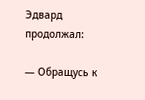Эдвард продолжал:

— Обращусь к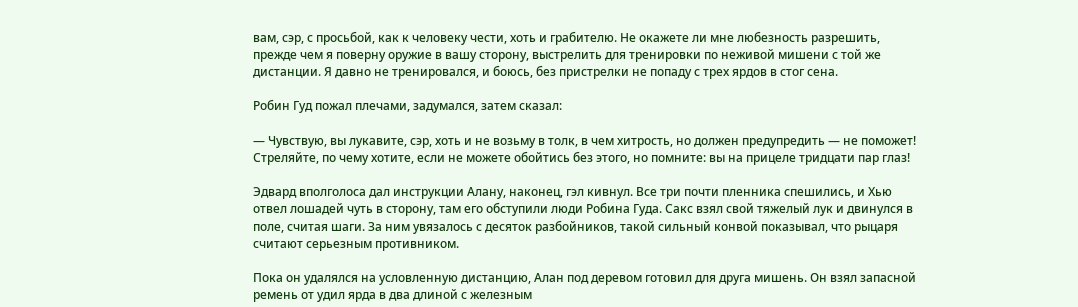вам, сэр, с просьбой, как к человеку чести, хоть и грабителю. Не окажете ли мне любезность разрешить, прежде чем я поверну оружие в вашу сторону, выстрелить для тренировки по неживой мишени с той же дистанции. Я давно не тренировался, и боюсь, без пристрелки не попаду с трех ярдов в стог сена.

Робин Гуд пожал плечами, задумался, затем сказал:

— Чувствую, вы лукавите, сэр, хоть и не возьму в толк, в чем хитрость, но должен предупредить — не поможет! Стреляйте, по чему хотите, если не можете обойтись без этого, но помните: вы на прицеле тридцати пар глаз!

Эдвард вполголоса дал инструкции Алану, наконец, гэл кивнул. Все три почти пленника спешились, и Хью отвел лошадей чуть в сторону, там его обступили люди Робина Гуда. Сакс взял свой тяжелый лук и двинулся в поле, считая шаги. За ним увязалось с десяток разбойников, такой сильный конвой показывал, что рыцаря считают серьезным противником.

Пока он удалялся на условленную дистанцию, Алан под деревом готовил для друга мишень. Он взял запасной ремень от удил ярда в два длиной с железным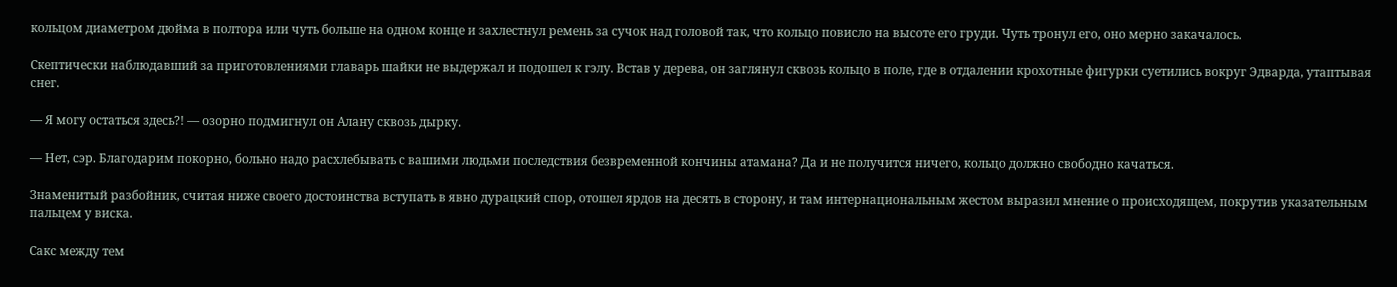кольцом диаметром дюйма в полтора или чуть больше на одном конце и захлестнул ремень за сучок над головой так, что кольцо повисло на высоте его груди. Чуть тронул его, оно мерно закачалось.

Скептически наблюдавший за приготовлениями главарь шайки не выдержал и подошел к гэлу. Встав у дерева, он заглянул сквозь кольцо в поле, где в отдалении крохотные фигурки суетились вокруг Эдварда, утаптывая снег.

— Я могу остаться здесь?! — озорно подмигнул он Алану сквозь дырку.

— Нет, сэр. Благодарим покорно, больно надо расхлебывать с вашими людьми последствия безвременной кончины атамана? Да и не получится ничего, кольцо должно свободно качаться.

Знаменитый разбойник, считая ниже своего достоинства вступать в явно дурацкий спор, отошел ярдов на десять в сторону, и там интернациональным жестом выразил мнение о происходящем, покрутив указательным пальцем у виска.

Сакс между тем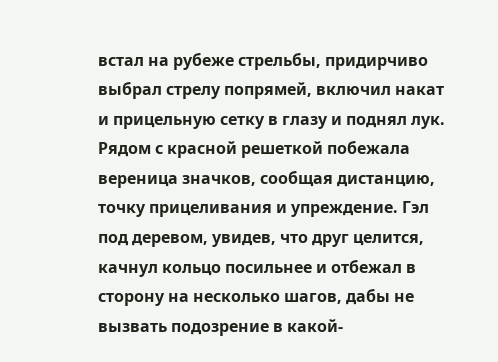встал на рубеже стрельбы, придирчиво выбрал стрелу попрямей, включил накат и прицельную сетку в глазу и поднял лук. Рядом с красной решеткой побежала вереница значков, сообщая дистанцию, точку прицеливания и упреждение. Гэл под деревом, увидев, что друг целится, качнул кольцо посильнее и отбежал в сторону на несколько шагов, дабы не вызвать подозрение в какой-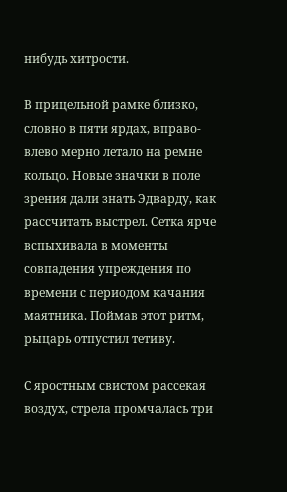нибудь хитрости.

В прицельной рамке близко, словно в пяти ярдах, вправо-влево мерно летало на ремне кольцо. Новые значки в поле зрения дали знать Эдварду, как рассчитать выстрел. Сетка ярче вспыхивала в моменты совпадения упреждения по времени с периодом качания маятника. Поймав этот ритм, рыцарь отпустил тетиву.

С яростным свистом рассекая воздух, стрела промчалась три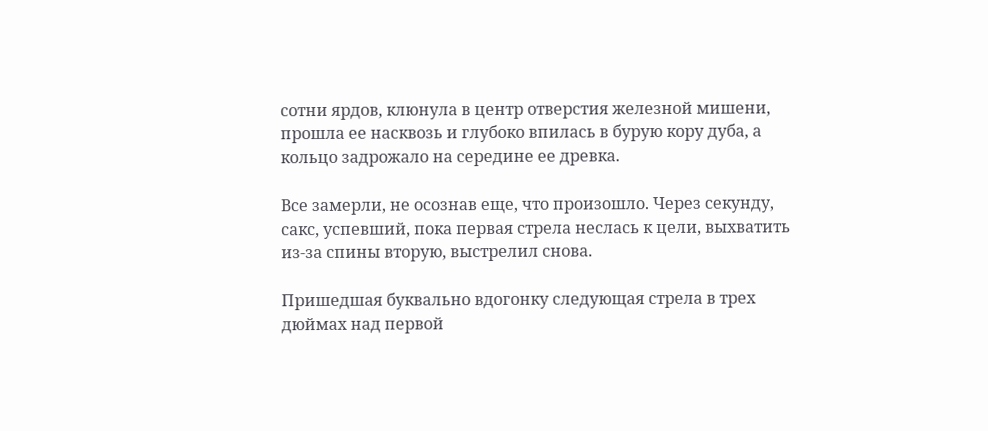сотни ярдов, клюнула в центр отверстия железной мишени, прошла ее насквозь и глубоко впилась в бурую кору дуба, а кольцо задрожало на середине ее древка.

Все замерли, не осознав еще, что произошло. Через секунду, сакс, успевший, пока первая стрела неслась к цели, выхватить из-за спины вторую, выстрелил снова.

Пришедшая буквально вдогонку следующая стрела в трех дюймах над первой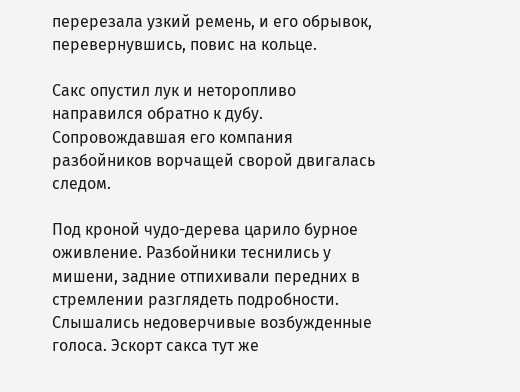перерезала узкий ремень, и его обрывок, перевернувшись, повис на кольце.

Сакс опустил лук и неторопливо направился обратно к дубу. Сопровождавшая его компания разбойников ворчащей сворой двигалась следом.

Под кроной чудо-дерева царило бурное оживление. Разбойники теснились у мишени, задние отпихивали передних в стремлении разглядеть подробности. Слышались недоверчивые возбужденные голоса. Эскорт сакса тут же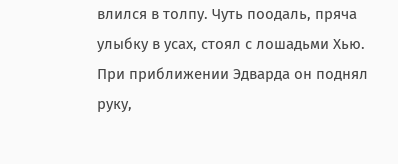влился в толпу. Чуть поодаль, пряча улыбку в усах, стоял с лошадьми Хью. При приближении Эдварда он поднял руку,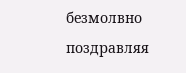безмолвно поздравляя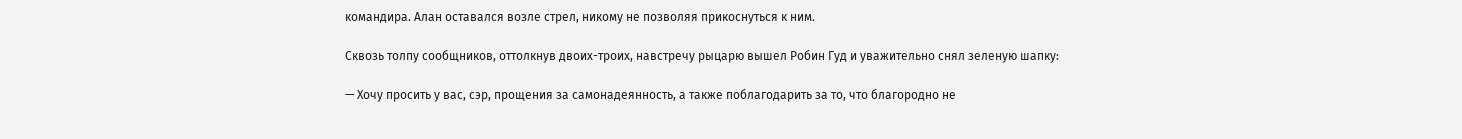командира. Алан оставался возле стрел, никому не позволяя прикоснуться к ним.

Сквозь толпу сообщников, оттолкнув двоих-троих, навстречу рыцарю вышел Робин Гуд и уважительно снял зеленую шапку:

— Хочу просить у вас, сэр, прощения за самонадеянность, а также поблагодарить за то, что благородно не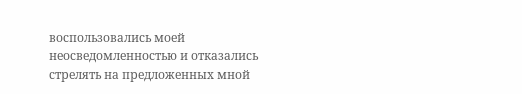воспользовались моей неосведомленностью и отказались стрелять на предложенных мной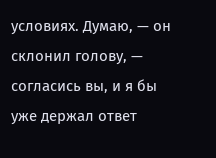условиях. Думаю, — он склонил голову, — согласись вы, и я бы уже держал ответ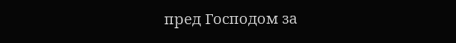пред Господом за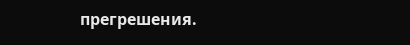прегрешения.